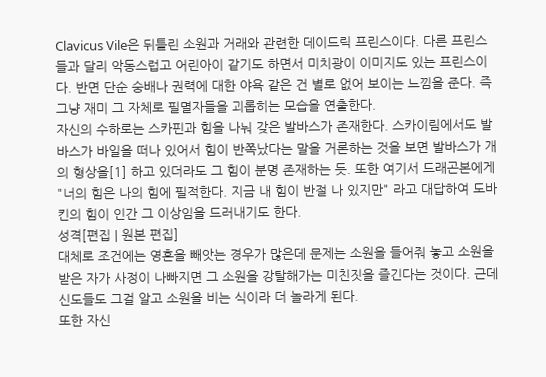Clavicus Vile은 뒤틀린 소원과 거래와 관련한 데이드릭 프린스이다. 다른 프린스들과 달리 악동스럽고 어린아이 같기도 하면서 미치광이 이미지도 있는 프린스이다. 반면 단순 숭배나 권력에 대한 야욕 같은 건 별로 없어 보이는 느낌을 준다. 즉 그냥 재미 그 자체로 필멸자들을 괴롭히는 모습을 연출한다.
자신의 수하로는 스카핀과 힘을 나눠 갖은 발바스가 존재한다. 스카이림에서도 발바스가 바일을 떠나 있어서 힘이 반쪽났다는 말을 거론하는 것을 보면 발바스가 개의 형상을[1] 하고 있더라도 그 힘이 분명 존재하는 듯. 또한 여기서 드래곤본에게 "너의 힘은 나의 힘에 필적한다. 지금 내 힘이 반절 나 있지만" 라고 대답하여 도바킨의 힘이 인간 그 이상임을 드러내기도 한다.
성격[편집 | 원본 편집]
대체로 조건에는 영혼을 빼앗는 경우가 많은데 문제는 소원을 들어줘 놓고 소원을 받은 자가 사정이 나빠지면 그 소원을 강탈해가는 미친짓을 즐긴다는 것이다. 근데 신도들도 그걸 알고 소원을 비는 식이라 더 놀라게 된다.
또한 자신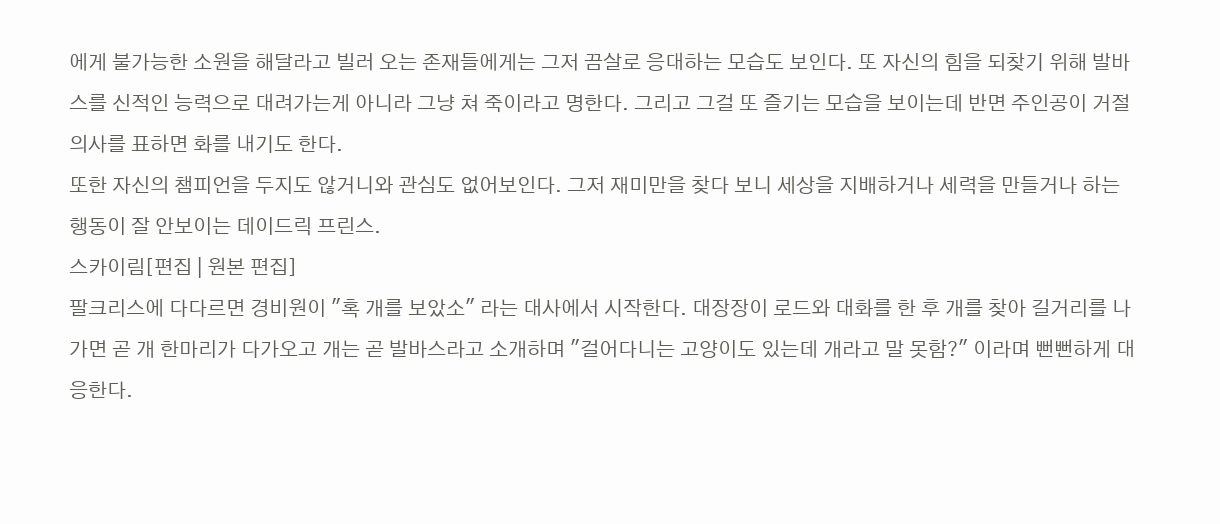에게 불가능한 소원을 해달라고 빌러 오는 존재들에게는 그저 끔살로 응대하는 모습도 보인다. 또 자신의 힘을 되찾기 위해 발바스를 신적인 능력으로 대려가는게 아니라 그냥 쳐 죽이라고 명한다. 그리고 그걸 또 즐기는 모습을 보이는데 반면 주인공이 거절의사를 표하면 화를 내기도 한다.
또한 자신의 챔피언을 두지도 않거니와 관심도 없어보인다. 그저 재미만을 찾다 보니 세상을 지배하거나 세력을 만들거나 하는 행동이 잘 안보이는 데이드릭 프린스.
스카이림[편집 | 원본 편집]
팔크리스에 다다르면 경비원이 "혹 개를 보았소" 라는 대사에서 시작한다. 대장장이 로드와 대화를 한 후 개를 찾아 길거리를 나가면 곧 개 한마리가 다가오고 개는 곧 발바스라고 소개하며 "걸어다니는 고양이도 있는데 개라고 말 못함?" 이라며 뻔뻔하게 대응한다.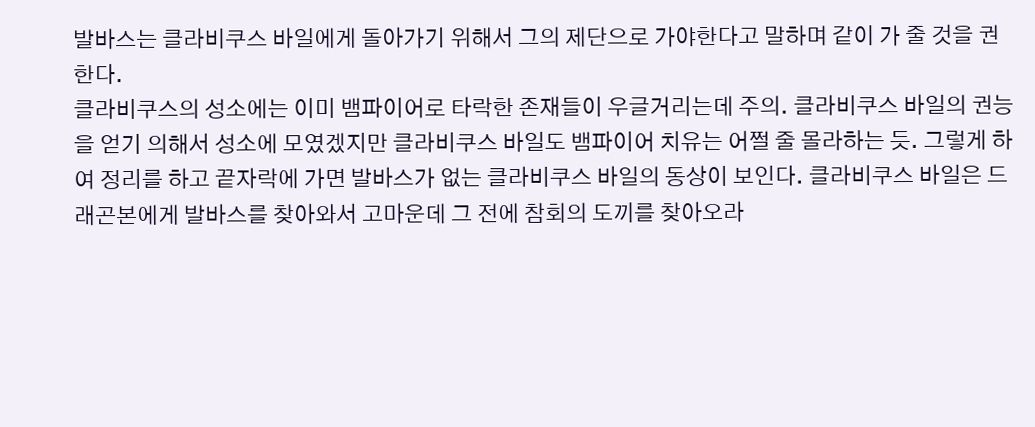발바스는 클라비쿠스 바일에게 돌아가기 위해서 그의 제단으로 가야한다고 말하며 같이 가 줄 것을 권한다.
클라비쿠스의 성소에는 이미 뱀파이어로 타락한 존재들이 우글거리는데 주의. 클라비쿠스 바일의 권능을 얻기 의해서 성소에 모였겠지만 클라비쿠스 바일도 뱀파이어 치유는 어쩔 줄 몰라하는 듯. 그렇게 하여 정리를 하고 끝자락에 가면 발바스가 없는 클라비쿠스 바일의 동상이 보인다. 클라비쿠스 바일은 드래곤본에게 발바스를 찾아와서 고마운데 그 전에 참회의 도끼를 찾아오라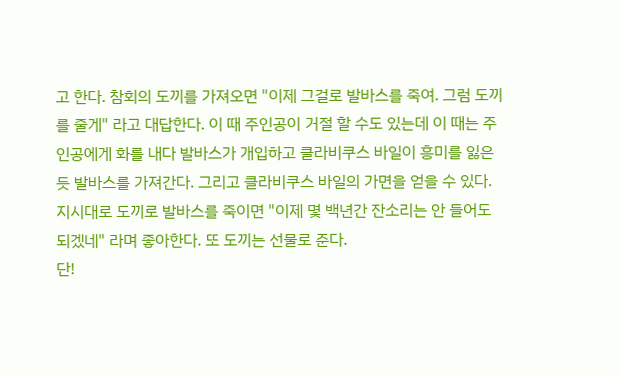고 한다. 참회의 도끼를 가져오면 "이제 그걸로 발바스를 죽여. 그럼 도끼를 줄게" 라고 대답한다. 이 때 주인공이 거절 할 수도 있는데 이 때는 주인공에게 화를 내다 발바스가 개입하고 클라비쿠스 바일이 흥미를 잃은 듯 발바스를 가져간다. 그리고 클라비쿠스 바일의 가면을 얻을 수 있다. 지시대로 도끼로 발바스를 죽이면 "이제 몇 백년간 잔소리는 안 들어도 되겠네" 라며 좋아한다. 또 도끼는 선물로 준다.
단!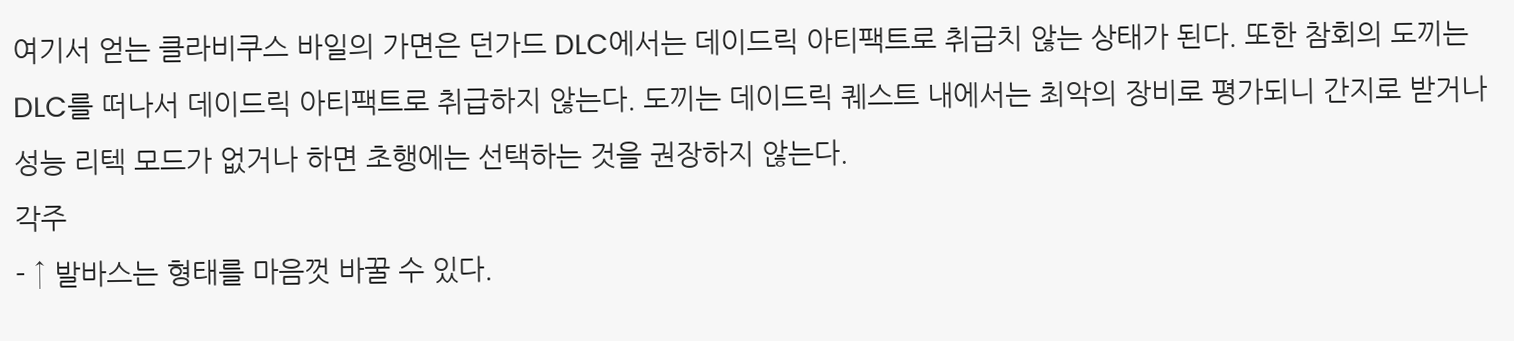여기서 얻는 클라비쿠스 바일의 가면은 던가드 DLC에서는 데이드릭 아티팩트로 취급치 않는 상태가 된다. 또한 참회의 도끼는 DLC를 떠나서 데이드릭 아티팩트로 취급하지 않는다. 도끼는 데이드릭 퀘스트 내에서는 최악의 장비로 평가되니 간지로 받거나 성능 리텍 모드가 없거나 하면 초행에는 선택하는 것을 권장하지 않는다.
각주
- ↑ 발바스는 형태를 마음껏 바꿀 수 있다.